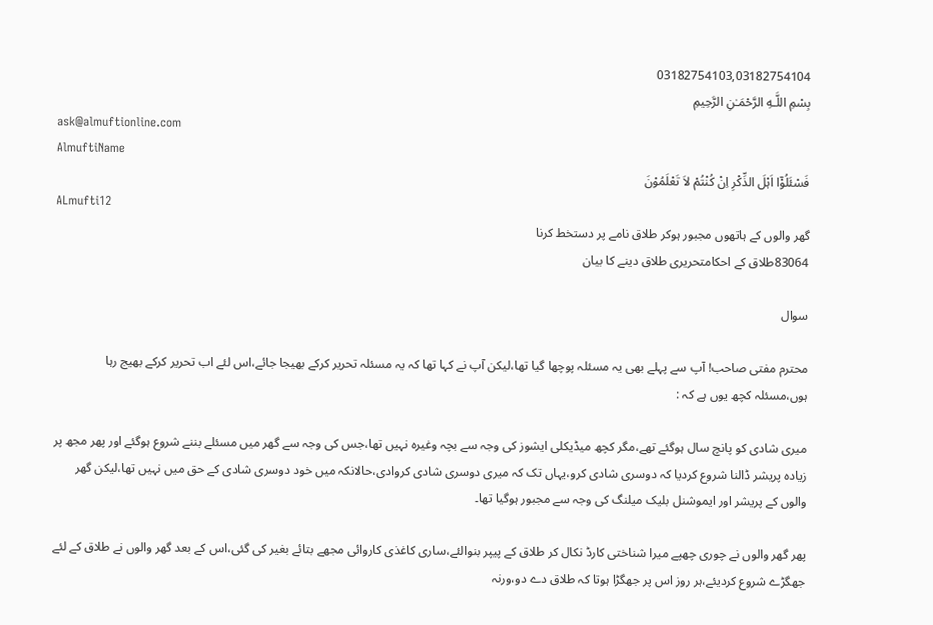03182754103,03182754104
بِسْمِ اللَّـهِ الرَّحْمَـٰنِ الرَّحِيمِ
ask@almuftionline.com
AlmuftiName
فَسْئَلُوْٓا اَہْلَ الذِّکْرِ اِنْ کُنْتُمْ لاَ تَعْلَمُوْنَ
ALmufti12
گھر والوں کے ہاتھوں مجبور ہوکر طلاق نامے پر دستخط کرنا
83064طلاق کے احکامتحریری طلاق دینے کا بیان

سوال

محترم مفتی صاحب! آپ سے پہلے بھی یہ مسئلہ پوچھا گیا تھا،لیکن آپ نے کہا تھا کہ یہ مسئلہ تحریر کرکے بھیجا جائے،اس لئے اب تحریر کرکے بھیج رہا ہوں،مسئلہ کچھ یوں ہے کہ :

میری شادی کو پانچ سال ہوگئے تھے،مگر کچھ میڈیکلی ایشوز کی وجہ سے بچہ وغیرہ نہیں تھا،جس کی وجہ سے گھر میں مسئلے بننے شروع ہوگئے اور پھر مجھ پر زیادہ پریشر ڈالنا شروع کردیا کہ دوسری شادی کرو،یہاں تک کہ میری دوسری شادی کروادی،حالانکہ میں خود دوسری شادی کے حق میں نہیں تھا،لیکن گھر والوں کے پریشر اور ایموشنل بلیک میلنگ کی وجہ سے مجبور ہوگیا تھا۔

پھر گھر والوں نے چوری چھپے میرا شناختی کارڈ نکال کر طلاق کے پیپر بنوالئے،ساری کاغذی کاروائی مجھے بتائے بغیر کی گئی،اس کے بعد گھر والوں نے طلاق کے لئے جھگڑے شروع کردیئے،ہر روز اس پر جھگڑا ہوتا کہ طلاق دے دو،ورنہ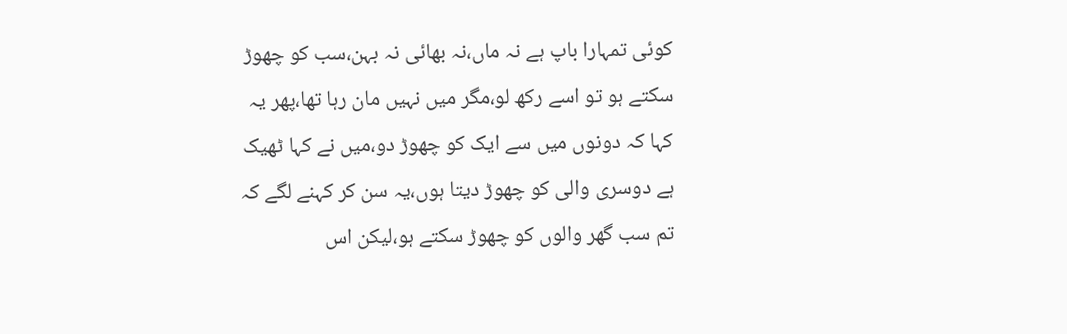کوئی تمہارا باپ ہے نہ ماں،نہ بھائی نہ بہن،سب کو چھوڑ سکتے ہو تو اسے رکھ لو،مگر میں نہیں مان رہا تھا،پھر یہ کہا کہ دونوں میں سے ایک کو چھوڑ دو،میں نے کہا ٹھیک ہے دوسری والی کو چھوڑ دیتا ہوں،یہ سن کر کہنے لگے کہ تم سب گھر والوں کو چھوڑ سکتے ہو،لیکن اس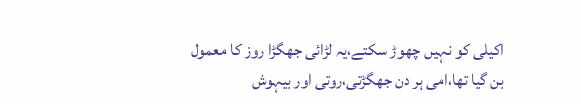اکیلی کو نہیں چھوڑ سکتے،یہ لڑائی جھگڑا روز کا معمول بن گیا تھا،امی ہر دن جھگڑتی،روتی اور بیہوش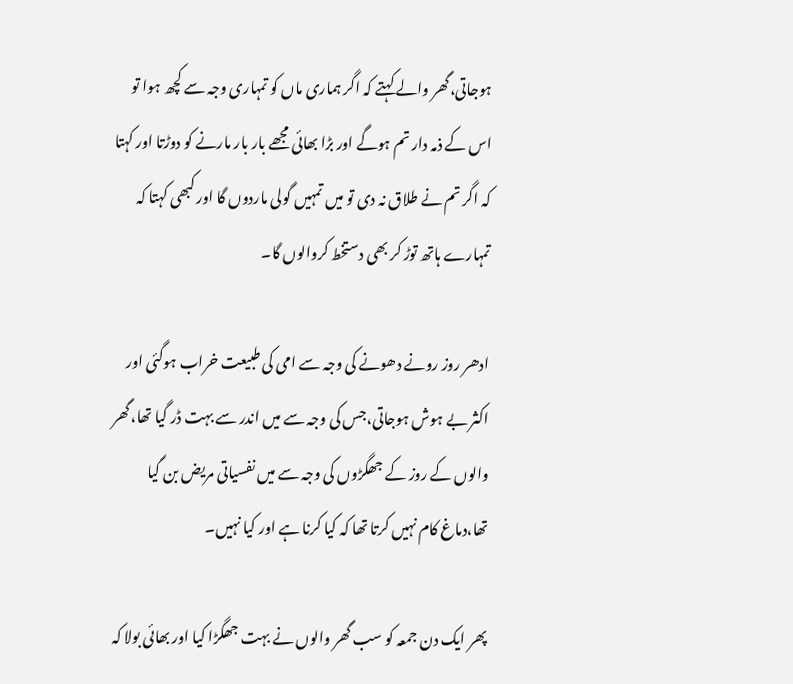ہوجاتی،گھر والے کہتے کہ اگر ہماری ماں کو تمہاری وجہ سے کچھ ہوا تو اس کے ذمہ دار تم ہوگے اور بڑا بھائی مجھے بار بار مارنے کو دوڑتا اور کہتا کہ اگر تم نے طلاق نہ دی تو میں تمہیں گولی ماردوں گا اور کبھی کہتا کہ تمہارے ہاتھ توڑ کر بھی دستخط کروالوں گا۔

ادھر روز رونے دھونے کی وجہ سے امی کی طبیعت خراب ہوگئی اور اکثر بے ہوش ہوجاتی،جس کی وجہ سے میں اندر سے بہت ڈر گیا تھا،گھر والوں کے روز کے جھگڑوں کی وجہ سے میں نفسیاتی مریض بن گیا تھا،دماغ کام نہیں کرتا تھا کہ کیا کرنا ہے اور کیا نہیں۔

پھر ایک دن جمعہ کو سب گھر والوں نے بہت جھگڑا کیا اور بھائی بولا کہ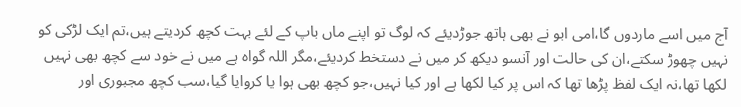آج میں اسے ماردوں گا،امی ابو نے بھی ہاتھ جوڑدیئے کہ لوگ تو اپنے ماں باپ کے لئے بہت کچھ کردیتے ہیں،تم ایک لڑکی کو نہیں چھوڑ سکتے،ان کی حالت اور آنسو دیکھ کر میں نے دستخط کردیئے،مگر اللہ گواہ ہے میں نے خود سے کچھ بھی نہیں لکھا تھا،نہ ایک لفظ پڑھا تھا کہ اس پر کیا لکھا ہے اور کیا نہیں،جو کچھ بھی ہوا یا کروایا گیا،سب کچھ مجبوری اور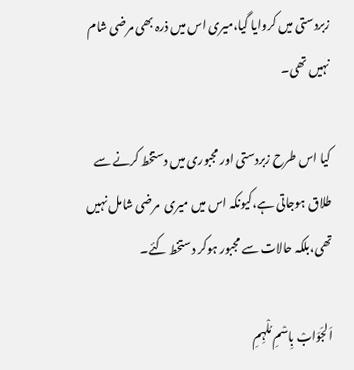زبردستی میں کروایا گیا،میری اس میں ذرہ بھی مرضی شام نہیں تھی۔

کیا اس طرح زبردستی اور مجبوری میں دستخط کرنے سے طلاق ہوجاتی ہے،کیونکہ اس میں میری  مرضی شامل نہیں تھی،بلکہ حالات سے مجبور ہوکر دستخط کئے۔

اَلجَوَابْ بِاسْمِ مُلْہِمِ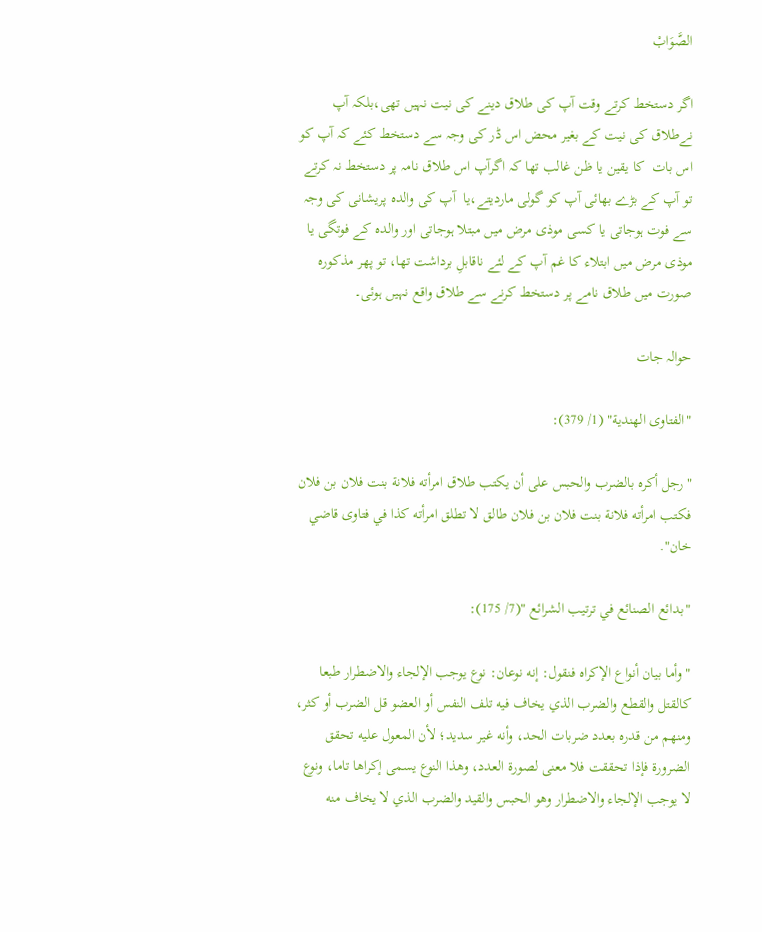الصَّوَابْ

اگر دستخط کرتے وقت آپ کی طلاق دینے کی نیت نہیں تھی،بلکہ آپ نےطلاق کی نیت کے بغیر محض اس ڈر کی وجہ سے دستخط کئے کہ آپ کو اس بات  کا یقین یا ظن غالب تھا کہ اگرآپ اس طلاق نامہ پر دستخط نہ کرتے تو آپ کے بڑے بھائی آپ کو گولی ماردیتے،یا  آپ کی والدہ پریشانی کی وجہ سے فوت ہوجاتی یا کسی موذی مرض میں مبتلا ہوجاتی اور والدہ کے فوتگی یا موذی مرض میں ابتلاء کا غم آپ کے لئے ناقابلِ برداشت تھا، تو پھر مذکورہ صورت میں طلاق نامے پر دستخط کرنے سے طلاق واقع نہیں ہوئی۔

حوالہ جات

"الفتاوى الهندية" (1/ 379):

"رجل أكره بالضرب والحبس على أن يكتب طلاق امرأته فلانة بنت فلان بن فلان فكتب امرأته فلانة بنت فلان بن فلان طالق لا تطلق امرأته كذا في فتاوى قاضي خان".

"بدائع الصنائع في ترتيب الشرائع "(7/ 175):

"وأما بيان أنواع الإكراه فنقول: إنه نوعان: نوع يوجب الإلجاء والاضطرار طبعا كالقتل والقطع والضرب الذي يخاف فيه تلف النفس أو العضو قل الضرب أو كثر، ومنهم من قدره بعدد ضربات الحد، وأنه غير سديد؛ لأن المعول عليه تحقق الضرورة فإذا تحققت فلا معنى لصورة العدد، وهذا النوع يسمى إكراها تاما، ونوع لا يوجب الإلجاء والاضطرار وهو الحبس والقيد والضرب الذي لا يخاف منه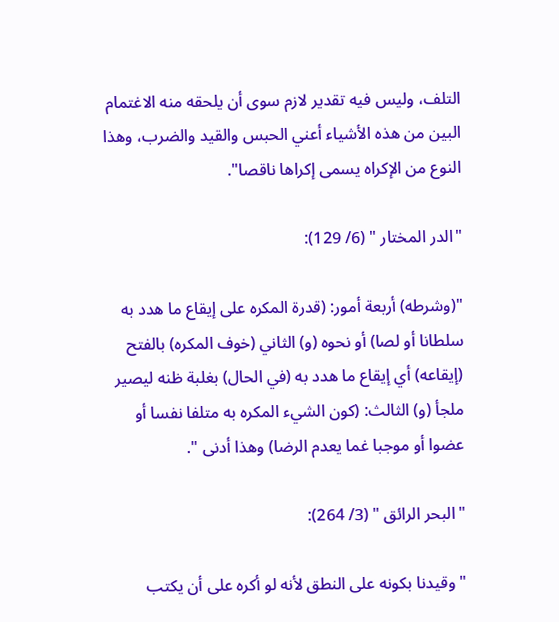التلف، وليس فيه تقدير لازم سوى أن يلحقه منه الاغتمام البين من هذه الأشياء أعني الحبس والقيد والضرب، وهذا النوع من الإكراه يسمى إكراها ناقصا".

"الدر المختار " (6/ 129):

"(وشرطه) أربعة أمور: (قدرة المكره على إيقاع ما هدد به سلطانا أو لصا) أو نحوه (و) الثاني (خوف المكره) بالفتح (إيقاعه) أي إيقاع ما هدد به (في الحال) بغلبة ظنه ليصير ملجأ (و) الثالث: (كون الشيء المكره به متلفا نفسا أو عضوا أو موجبا غما يعدم الرضا) وهذا أدنى ".

"البحر الرائق " (3/ 264):

"وقيدنا بكونه على النطق لأنه لو أكره على أن يكتب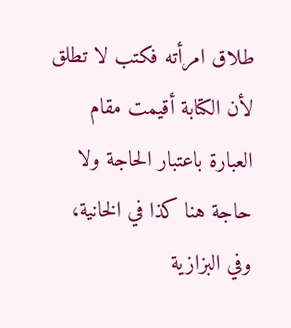طلاق امرأته فكتب لا تطلق لأن الكتابة أقيمت مقام العبارة باعتبار الحاجة ولا حاجة هنا كذا في الخانية، وفي البزازية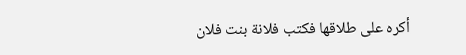أكره على طلاقها فكتب فلانة بنت فلان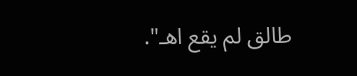طالق لم يقع اهـ".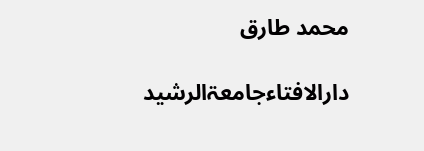محمد طارق

دارالافتاءجامعۃالرشید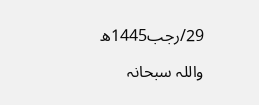29/رجب1445ھ

واللہ سبحانہ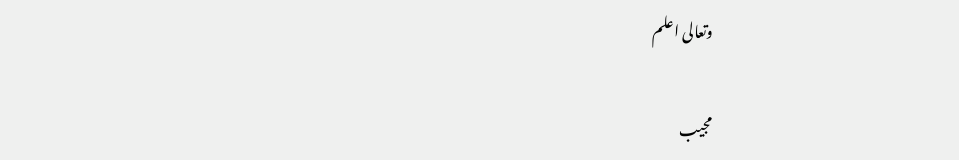وتعالی اعلم

مجیب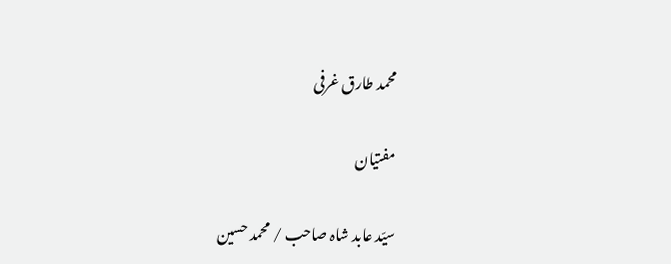محمد طارق غرفی

مفتیان

سیّد عابد شاہ صاحب / محمد حسین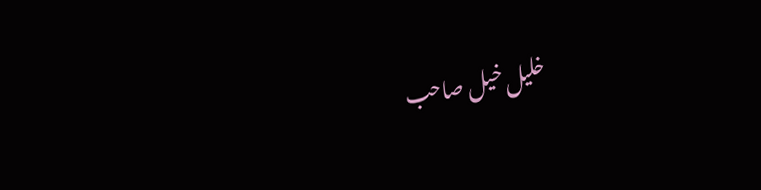خلیل خیل صاحب